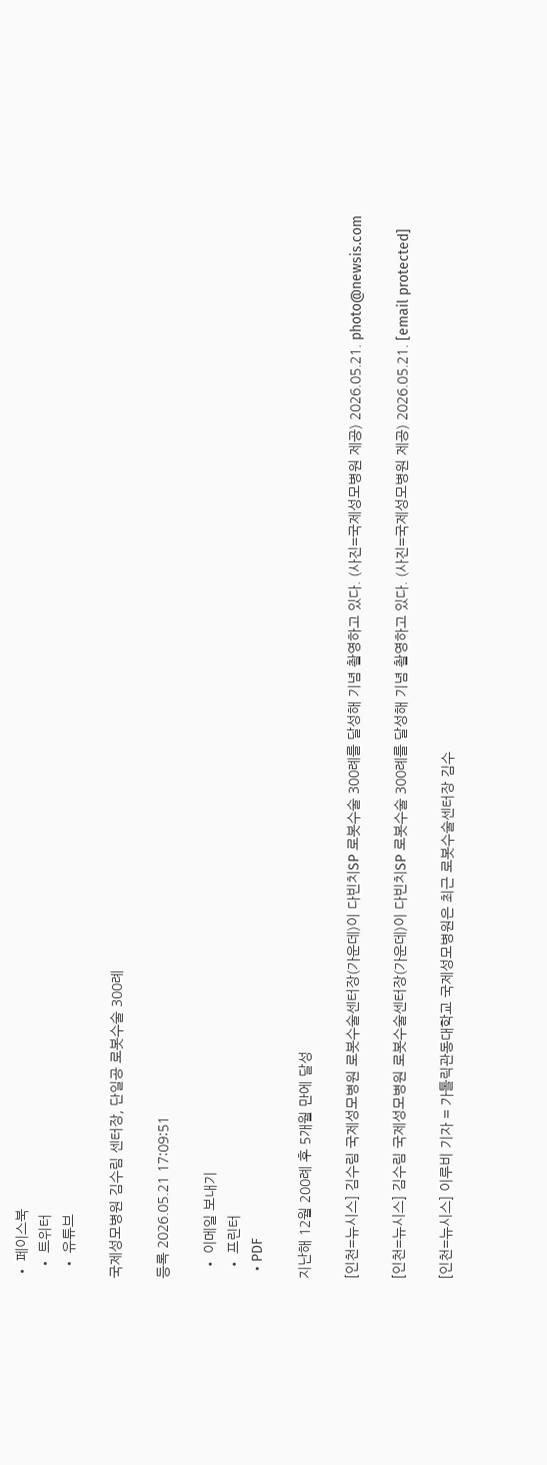• 페이스북
  • 트위터
  • 유튜브

국제성모병원 김수림 센터장, 단일공 로봇수술 300례

등록 2026.05.21 17:09:51

  • 이메일 보내기
  • 프린터
  • PDF

지난해 12월 200례 후 5개월 만에 달성

[인천=뉴시스] 김수림 국제성모병원 로봇수술센터장(가운데)이 다빈치SP 로봇수술 300례를 달성해 기념 촬영하고 있다. (사진=국제성모병원 제공) 2026.05.21. photo@newsis.com

[인천=뉴시스] 김수림 국제성모병원 로봇수술센터장(가운데)이 다빈치SP 로봇수술 300례를 달성해 기념 촬영하고 있다. (사진=국제성모병원 제공) 2026.05.21. [email protected]

[인천=뉴시스] 이루비 기자 = 가톨릭관동대학교 국제성모병원은 최근 로봇수술센터장 김수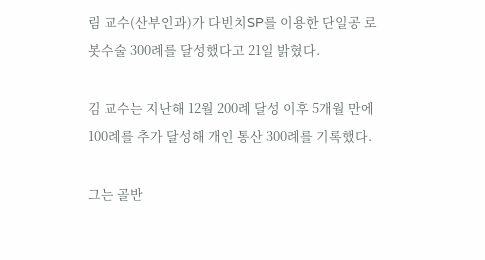림 교수(산부인과)가 다빈치SP를 이용한 단일공 로봇수술 300례를 달성했다고 21일 밝혔다.

김 교수는 지난해 12월 200례 달성 이후 5개월 만에 100례를 추가 달성해 개인 통산 300례를 기록했다.

그는 골반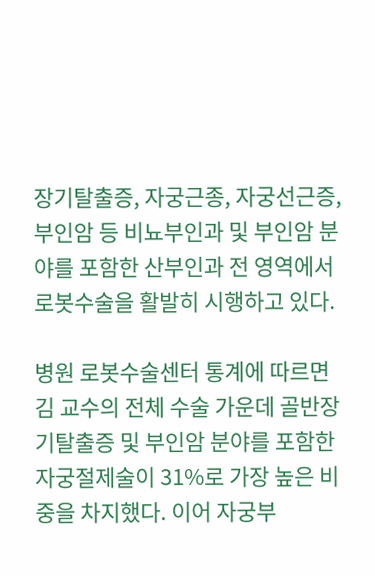장기탈출증, 자궁근종, 자궁선근증, 부인암 등 비뇨부인과 및 부인암 분야를 포함한 산부인과 전 영역에서 로봇수술을 활발히 시행하고 있다.

병원 로봇수술센터 통계에 따르면 김 교수의 전체 수술 가운데 골반장기탈출증 및 부인암 분야를 포함한 자궁절제술이 31%로 가장 높은 비중을 차지했다. 이어 자궁부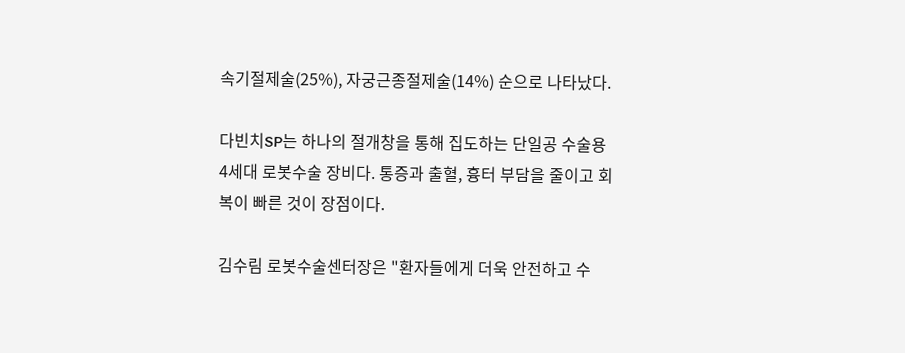속기절제술(25%), 자궁근종절제술(14%) 순으로 나타났다.

다빈치SP는 하나의 절개창을 통해 집도하는 단일공 수술용 4세대 로봇수술 장비다. 통증과 출혈, 흉터 부담을 줄이고 회복이 빠른 것이 장점이다.

김수림 로봇수술센터장은 "환자들에게 더욱 안전하고 수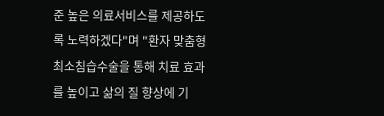준 높은 의료서비스를 제공하도록 노력하겠다"며 "환자 맞춤형 최소침습수술을 통해 치료 효과를 높이고 삶의 질 향상에 기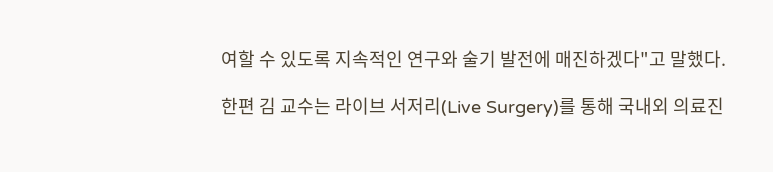여할 수 있도록 지속적인 연구와 술기 발전에 매진하겠다"고 말했다.

한편 김 교수는 라이브 서저리(Live Surgery)를 통해 국내외 의료진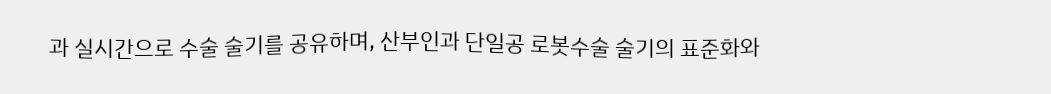과 실시간으로 수술 술기를 공유하며, 산부인과 단일공 로봇수술 술기의 표준화와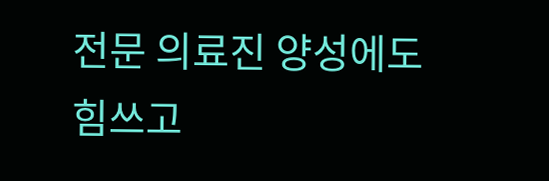전문 의료진 양성에도 힘쓰고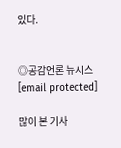있다.


◎공감언론 뉴시스 [email protected]

많이 본 기사